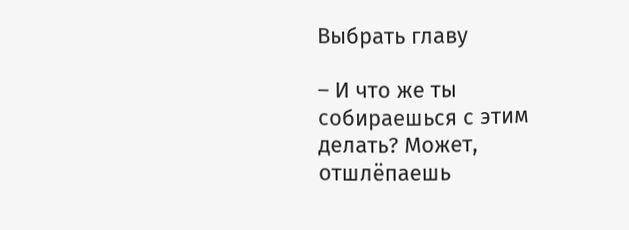Выбрать главу

– И что же ты собираешься с этим делать? Может, отшлёпаешь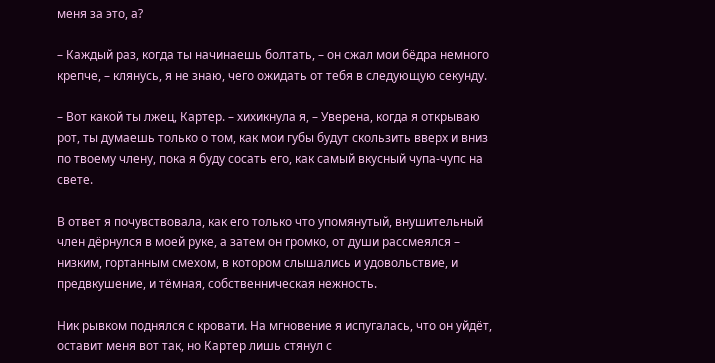меня за это, а?

– Каждый раз, когда ты начинаешь болтать, – он сжал мои бёдра немного крепче, – клянусь, я не знаю, чего ожидать от тебя в следующую секунду.

– Вот какой ты лжец, Картер. – хихикнула я, – Уверена, когда я открываю рот, ты думаешь только о том, как мои губы будут скользить вверх и вниз по твоему члену, пока я буду сосать его, как самый вкусный чупа-чупс на свете.

В ответ я почувствовала, как его только что упомянутый, внушительный член дёрнулся в моей руке, а затем он громко, от души рассмеялся – низким, гортанным смехом, в котором слышались и удовольствие, и предвкушение, и тёмная, собственническая нежность.

Ник рывком поднялся с кровати. На мгновение я испугалась, что он уйдёт, оставит меня вот так, но Картер лишь стянул с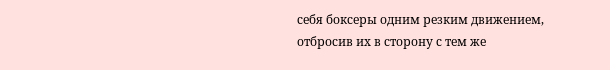себя боксеры одним резким движением, отбросив их в сторону с тем же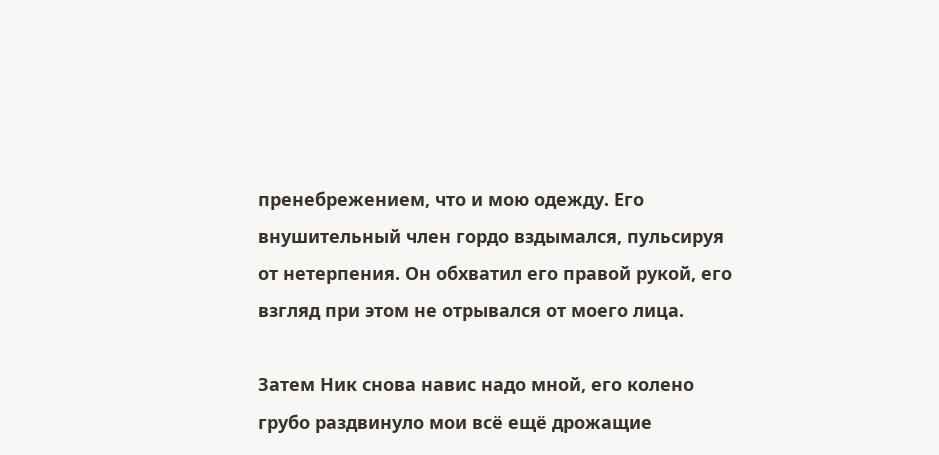пренебрежением, что и мою одежду. Его внушительный член гордо вздымался, пульсируя от нетерпения. Он обхватил его правой рукой, его взгляд при этом не отрывался от моего лица.

Затем Ник снова навис надо мной, его колено грубо раздвинуло мои всё ещё дрожащие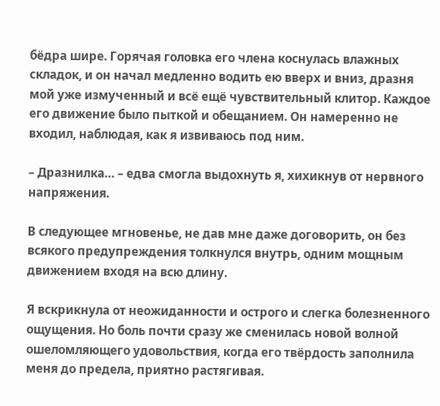бёдра шире. Горячая головка его члена коснулась влажных складок, и он начал медленно водить ею вверх и вниз, дразня мой уже измученный и всё ещё чувствительный клитор. Каждое его движение было пыткой и обещанием. Он намеренно не входил, наблюдая, как я извиваюсь под ним.

– Дразнилка… – едва смогла выдохнуть я, хихикнув от нервного напряжения.

В следующее мгновенье, не дав мне даже договорить, он без всякого предупреждения толкнулся внутрь, одним мощным движением входя на всю длину.

Я вскрикнула от неожиданности и острого и слегка болезненного ощущения. Но боль почти сразу же сменилась новой волной ошеломляющего удовольствия, когда его твёрдость заполнила меня до предела, приятно растягивая.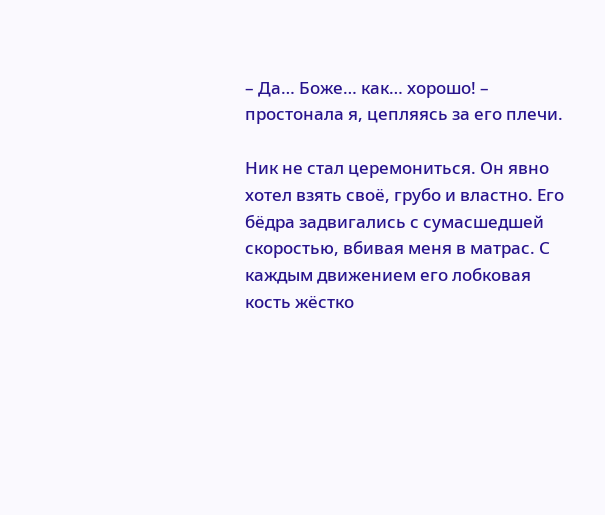– Да… Боже… как… хорошо! – простонала я, цепляясь за его плечи.

Ник не стал церемониться. Он явно хотел взять своё, грубо и властно. Его бёдра задвигались с сумасшедшей скоростью, вбивая меня в матрас. С каждым движением его лобковая кость жёстко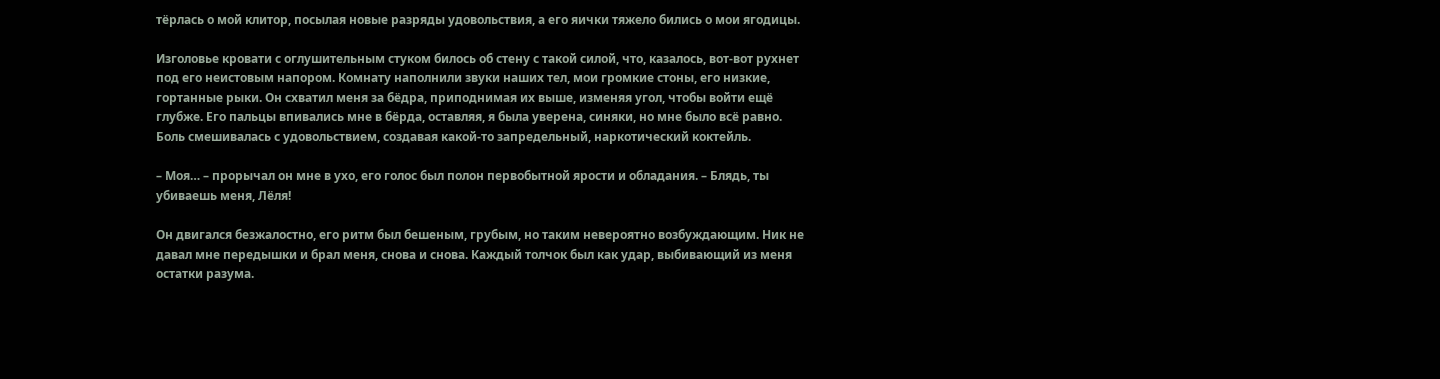тёрлась о мой клитор, посылая новые разряды удовольствия, а его яички тяжело бились о мои ягодицы.

Изголовье кровати с оглушительным стуком билось об стену с такой силой, что, казалось, вот-вот рухнет под его неистовым напором. Комнату наполнили звуки наших тел, мои громкие стоны, его низкие, гортанные рыки. Он схватил меня за бёдра, приподнимая их выше, изменяя угол, чтобы войти ещё глубже. Его пальцы впивались мне в бёрда, оставляя, я была уверена, синяки, но мне было всё равно. Боль смешивалась с удовольствием, создавая какой-то запредельный, наркотический коктейль.

– Моя… – прорычал он мне в ухо, его голос был полон первобытной ярости и обладания. – Блядь, ты убиваешь меня, Лёля!

Он двигался безжалостно, его ритм был бешеным, грубым, но таким невероятно возбуждающим. Ник не давал мне передышки и брал меня, снова и снова. Каждый толчок был как удар, выбивающий из меня остатки разума.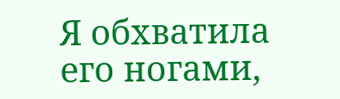Я обхватила его ногами,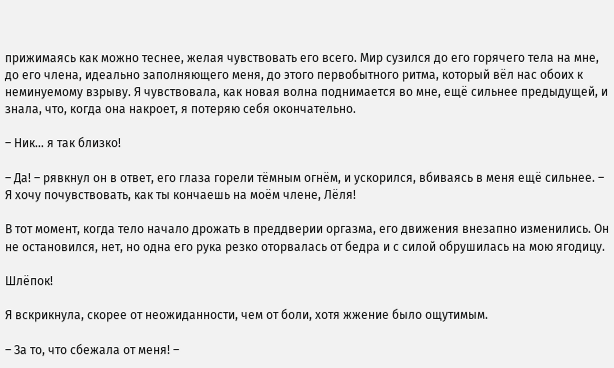прижимаясь как можно теснее, желая чувствовать его всего. Мир сузился до его горячего тела на мне, до его члена, идеально заполняющего меня, до этого первобытного ритма, который вёл нас обоих к неминуемому взрыву. Я чувствовала, как новая волна поднимается во мне, ещё сильнее предыдущей, и знала, что, когда она накроет, я потеряю себя окончательно.

– Ник… я так близко!

– Да! – рявкнул он в ответ, его глаза горели тёмным огнём, и ускорился, вбиваясь в меня ещё сильнее. – Я хочу почувствовать, как ты кончаешь на моём члене, Лёля!

В тот момент, когда тело начало дрожать в преддверии оргазма, его движения внезапно изменились. Он не остановился, нет, но одна его рука резко оторвалась от бедра и с силой обрушилась на мою ягодицу.

Шлёпок!

Я вскрикнула, скорее от неожиданности, чем от боли, хотя жжение было ощутимым.

– За то, что сбежала от меня! –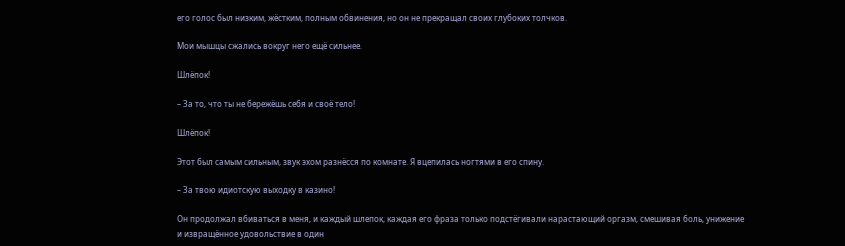его голос был низким, жёстким, полным обвинения, но он не прекращал своих глубоких толчков.

Мои мышцы сжались вокруг него ещё сильнее.

Шлёпок!

– За то, что ты не бережёшь себя и своё тело!

Шлёпок!

Этот был самым сильным, звук эхом разнёсся по комнате. Я вцепилась ногтями в его спину.

– За твою идиотскую выходку в казино!

Он продолжал вбиваться в меня, и каждый шлепок, каждая его фраза только подстёгивали нарастающий оргазм, смешивая боль, унижение и извращённое удовольствие в один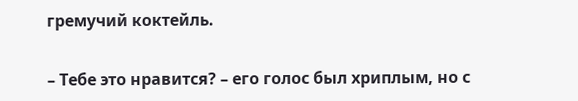гремучий коктейль.

– Тебе это нравится? – его голос был хриплым, но с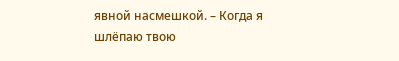явной насмешкой. – Когда я шлёпаю твою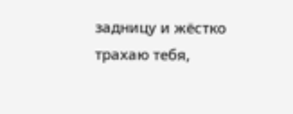задницу и жёстко трахаю тебя,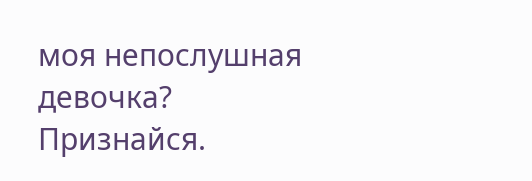моя непослушная девочка? Признайся.